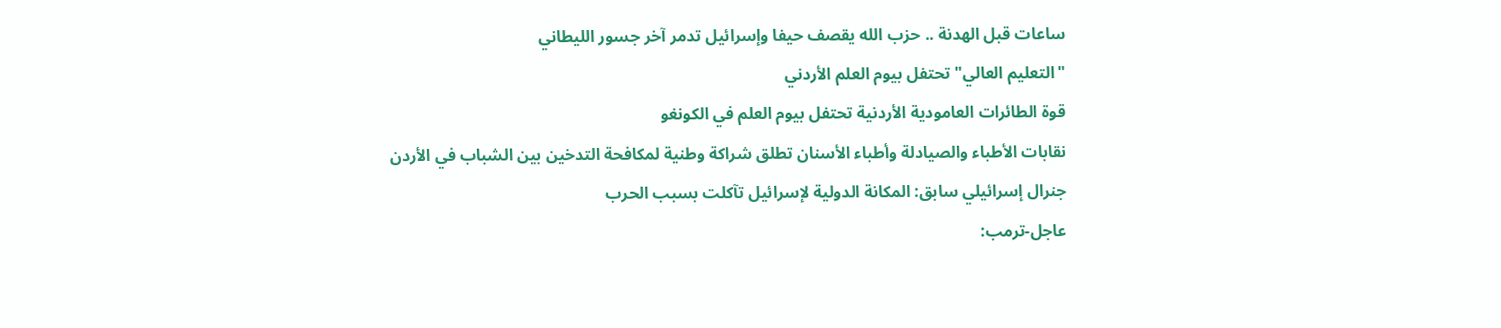ساعات قبل الهدنة .. حزب الله يقصف حيفا وإسرائيل تدمر آخر جسور الليطاني
"التعليم العالي" تحتفل بيوم العلم الأردني
قوة الطائرات العامودية الأردنية تحتفل بيوم العلم في الكونغو
نقابات الأطباء والصيادلة وأطباء الأسنان تطلق شراكة وطنية لمكافحة التدخين بين الشباب في الأردن
جنرال إسرائيلي سابق: المكانة الدولية لإسرائيل تآكلت بسبب الحرب
عاجل-ترمب: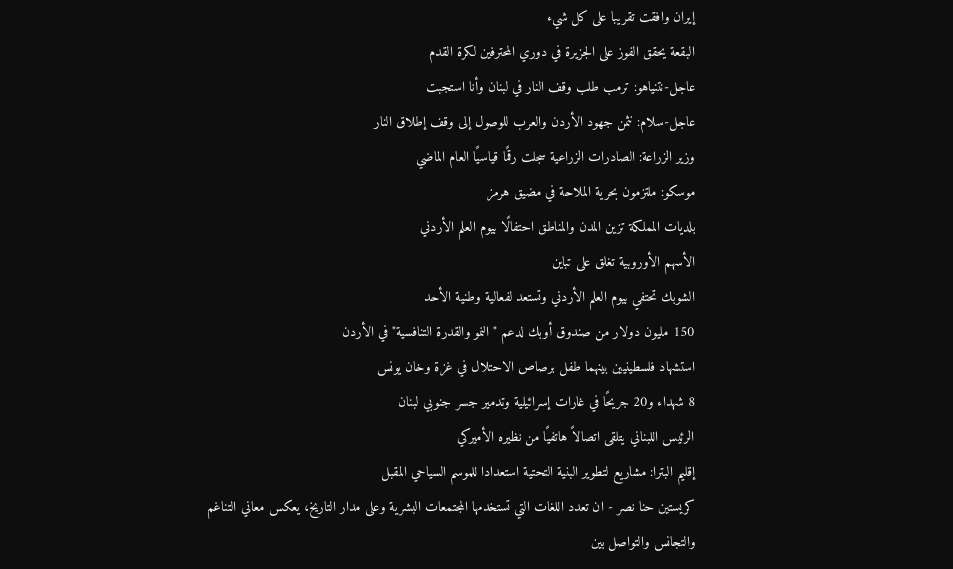إيران وافقت تقريبا على كل شيء
البقعة يحقق الفوز على الجزيرة في دوري المحترفين لكرة القدم
عاجل-نتنياهو: ترمب طلب وقف النار في لبنان وأنا استجبت
عاجل-سلام: نثمن جهود الأردن والعرب للوصول إلى وقف إطلاق النار
وزير الزراعة: الصادرات الزراعية سجلت رقمًا قياسيًا العام الماضي
موسكو: ملتزمون بحرية الملاحة في مضيق هرمز
بلديات المملكة تزين المدن والمناطق احتفالًا بيوم العلم الأردني
الأسهم الأوروبية تغلق على تباين
الشوبك تحتفي بيوم العلم الأردني وتستعد لفعالية وطنية الأحد
150 مليون دولار من صندوق أوبك لدعم "النمو والقدرة التنافسية" في الأردن
استشهاد فلسطينيين بينهما طفل برصاص الاحتلال في غزة وخان يونس
8 شهداء و20 جريحًا في غارات إسرائيلية وتدمير جسر جنوبي لبنان
الرئيس اللبناني يتلقى اتصالاً هاتفيًا من نظيره الأميركي
إقليم البترا: مشاريع لتطوير البنية التحتية استعدادا للموسم السياحي المقبل
كريستين حنا نصر - ان تعدد اللغات التي تستخدمها المجتمعات البشرية وعلى مدار التاريخ، يعكس معاني التناغم والتجانس والتواصل بين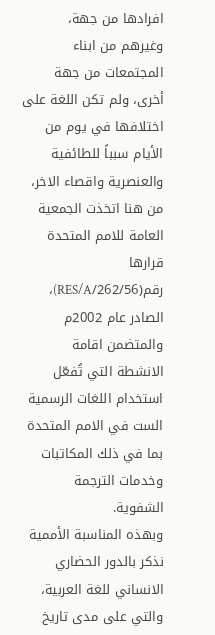افرادها من جهة، وغيرهم من ابناء المجتمعات من جهة أخرى، ولم تكن اللغة على اختلافها في يوم من الأيام سبباً للطائفية والعنصرية واقصاء الاخر، من هنا اتخذت الجمعية العامة للامم المتحدة قرارها رقم(262/56/RES/A)، الصادر عام 2002م والمتضمن اقامة الانشطة التي تُفعّل استخدام اللغات الرسمية الست في الامم المتحدة بما في ذلك المكاتبات وخدمات الترجمة الشفوية.
وبهذه المناسبة الأممية نذكر بالدور الحضاري الانساني للغة العربية، والتي على مدى تاريخ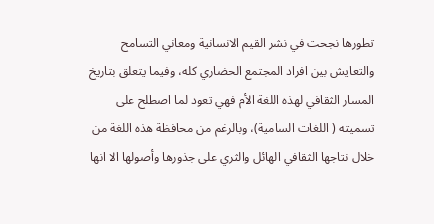تطورها نجحت في نشر القيم الانسانية ومعاني التسامح والتعايش بين افراد المجتمع الحضاري كله، وفيما يتعلق بتاريخ المسار الثقافي لهذه اللغة الأم فهي تعود لما اصطلح على تسميته ( اللغات السامية)، وبالرغم من محافظة هذه اللغة من خلال نتاجها الثقافي الهائل والثري على جذورها وأصولها الا انها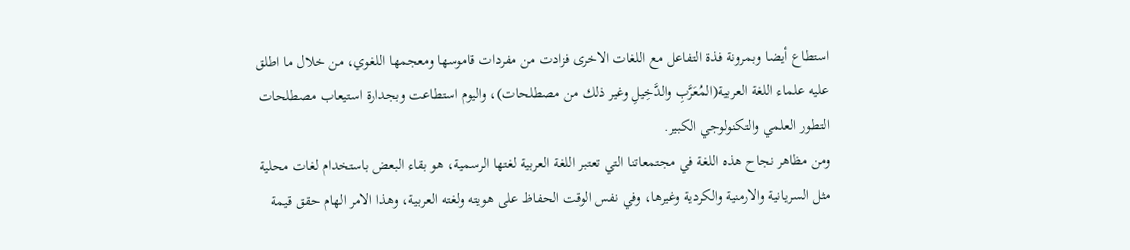استطاع أيضا وبمرونة فذة التفاعل مع اللغات الاخرى فزادت من مفردات قاموسها ومعجمها اللغوي، من خلال ما اطلق عليه علماء اللغة العربية(المُعَرَّبِ والدَّخِيلِ وغير ذلك من مصطلحات)، واليوم استطاعت وبجدارة استيعاب مصطلحات التطور العلمي والتكنولوجي الكبير.
ومن مظاهر نجاح هذه اللغة في مجتمعاتنا التي تعتبر اللغة العربية لغتها الرسمية، هو بقاء البعض باستخدام لغات محلية مثل السريانية والارمنية والكردية وغيرها، وفي نفس الوقت الحفاظ على هويته ولغته العربية، وهذا الامر الهام حقق قيمة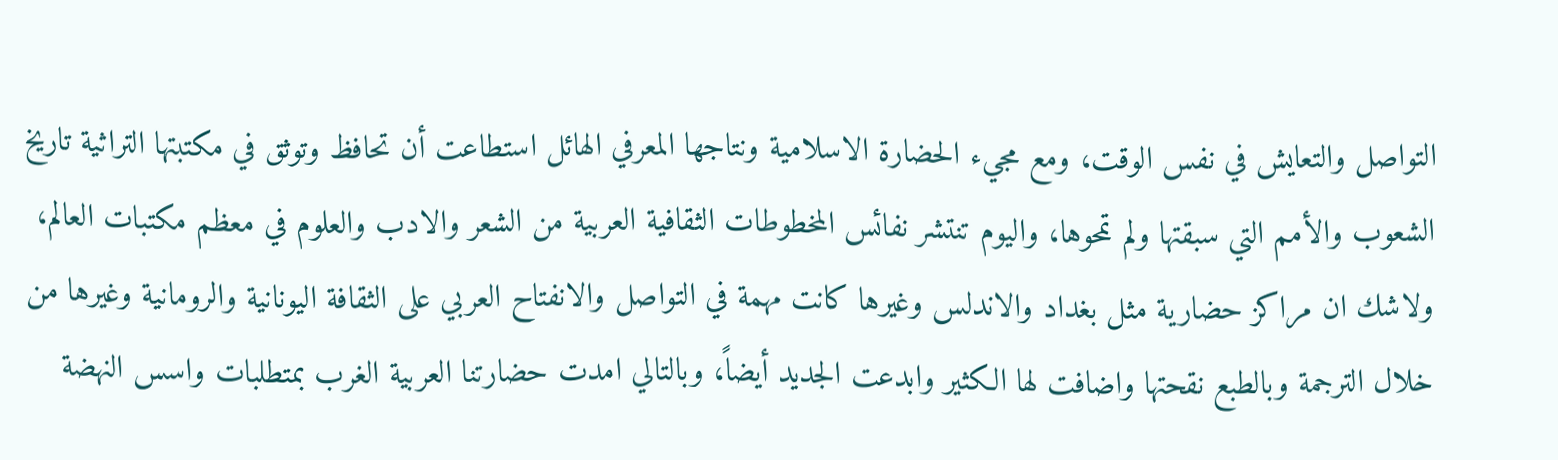التواصل والتعايش في نفس الوقت، ومع مجيء الحضارة الاسلامية ونتاجها المعرفي الهائل استطاعت أن تحافظ وتوثق في مكتبتها التراثية تاريخ الشعوب والأمم التي سبقتها ولم تمحوها، واليوم تنتشر نفائس المخطوطات الثقافية العربية من الشعر والادب والعلوم في معظم مكتبات العالم، ولاشك ان مراكز حضارية مثل بغداد والاندلس وغيرها كانت مهمة في التواصل والانفتاح العربي على الثقافة اليونانية والرومانية وغيرها من خلال الترجمة وبالطبع نقحتها واضافت لها الكثير وابدعت الجديد أيضاً، وبالتالي امدت حضارتنا العربية الغرب بمتطلبات واسس النهضة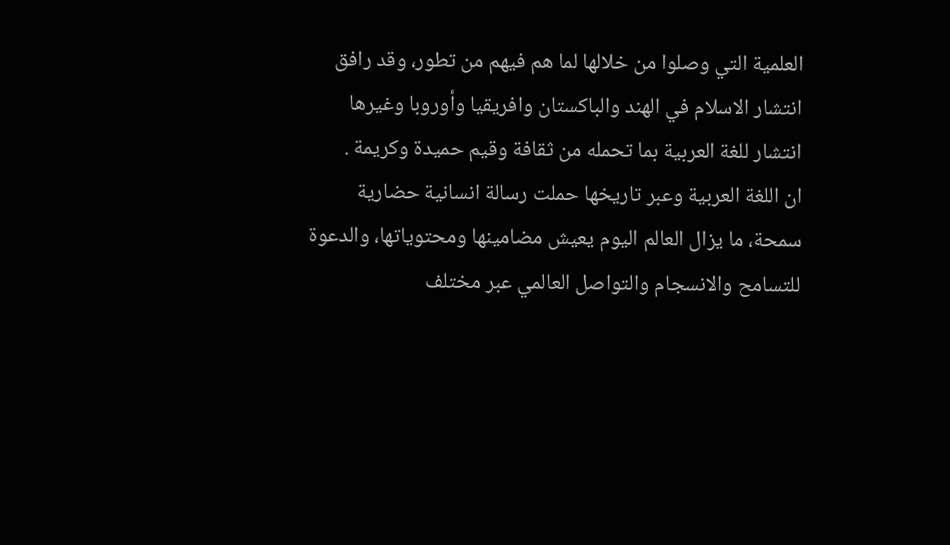العلمية التي وصلوا من خلالها لما هم فيهم من تطور، وقد رافق انتشار الاسلام في الهند والباكستان وافريقيا وأوروبا وغيرها انتشار للغة العربية بما تحمله من ثقافة وقيم حميدة وكريمة .
ان اللغة العربية وعبر تاريخها حملت رسالة انسانية حضارية سمحة، ما يزال العالم اليوم يعيش مضامينها ومحتوياتها، والدعوة للتسامح والانسجام والتواصل العالمي عبر مختلف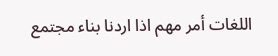اللغات أمر مهم اذا اردنا بناء مجتمع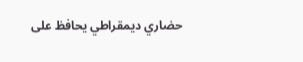حضاري ديمقراطي يحافظ على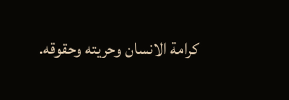كرامة الانسان وحريته وحقوقه.